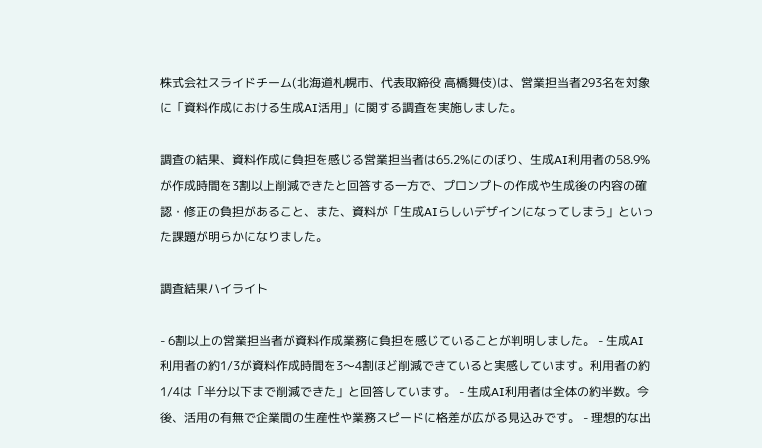株式会社スライドチーム(北海道札幌市、代表取締役 高橋舞伎)は、営業担当者293名を対象に「資料作成における生成AI活用」に関する調査を実施しました。

調査の結果、資料作成に負担を感じる営業担当者は65.2%にのぼり、生成AI利用者の58.9%が作成時間を3割以上削減できたと回答する一方で、プロンプトの作成や生成後の内容の確認・修正の負担があること、また、資料が「生成AIらしいデザインになってしまう」といった課題が明らかになりました。

調査結果ハイライト

- 6割以上の営業担当者が資料作成業務に負担を感じていることが判明しました。 - 生成AI利用者の約1/3が資料作成時間を3〜4割ほど削減できていると実感しています。利用者の約1/4は「半分以下まで削減できた」と回答しています。 - 生成AI利用者は全体の約半数。今後、活用の有無で企業間の生産性や業務スピードに格差が広がる見込みです。 - 理想的な出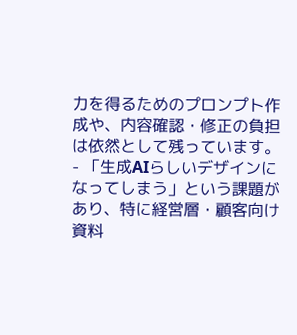力を得るためのプロンプト作成や、内容確認・修正の負担は依然として残っています。 - 「生成AIらしいデザインになってしまう」という課題があり、特に経営層・顧客向け資料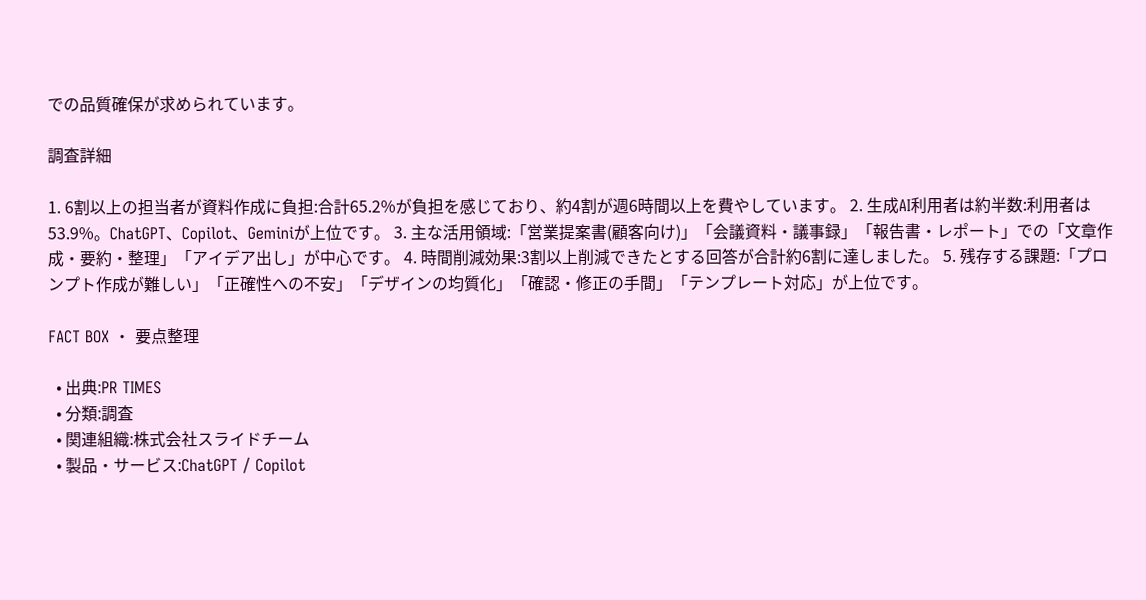での品質確保が求められています。

調査詳細

1. 6割以上の担当者が資料作成に負担:合計65.2%が負担を感じており、約4割が週6時間以上を費やしています。 2. 生成AI利用者は約半数:利用者は53.9%。ChatGPT、Copilot、Geminiが上位です。 3. 主な活用領域:「営業提案書(顧客向け)」「会議資料・議事録」「報告書・レポート」での「文章作成・要約・整理」「アイデア出し」が中心です。 4. 時間削減効果:3割以上削減できたとする回答が合計約6割に達しました。 5. 残存する課題:「プロンプト作成が難しい」「正確性への不安」「デザインの均質化」「確認・修正の手間」「テンプレート対応」が上位です。

FACT BOX ・ 要点整理

  • 出典:PR TIMES
  • 分類:調査
  • 関連組織:株式会社スライドチーム
  • 製品・サービス:ChatGPT / Copilot